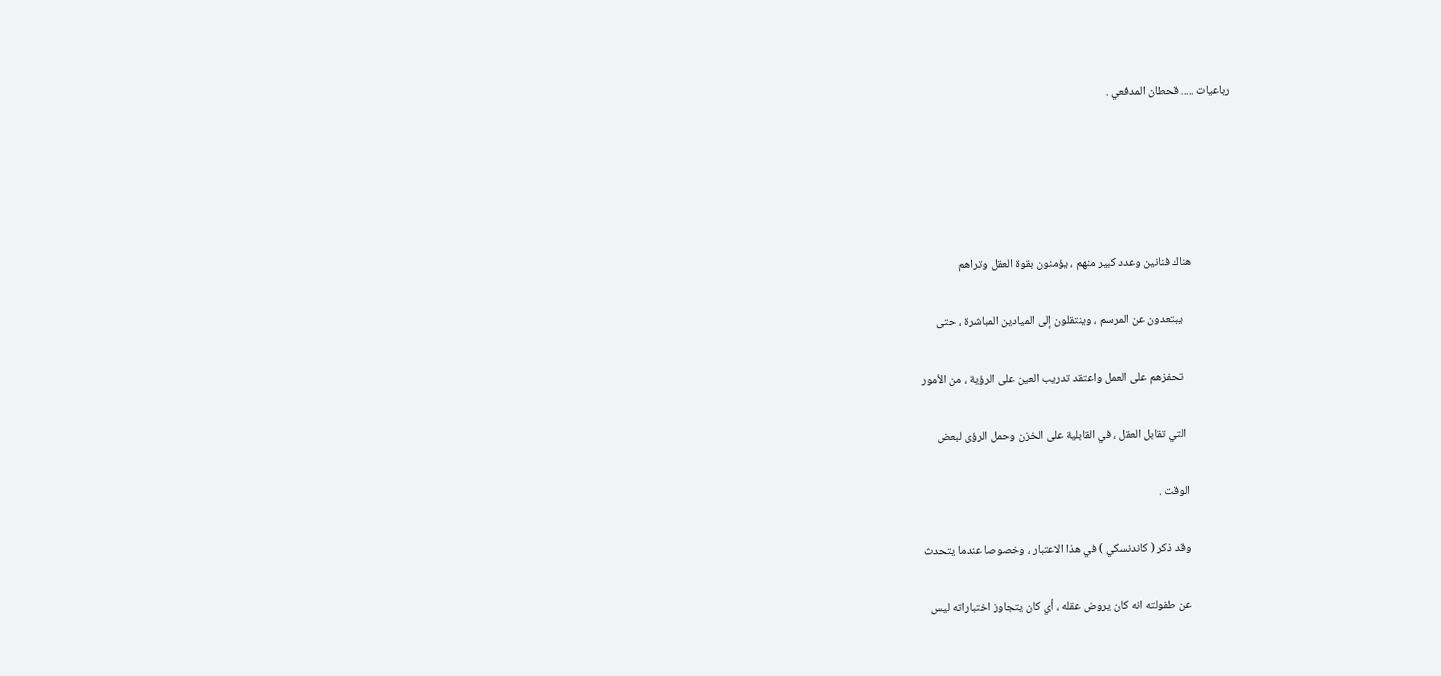رباعيات ..... قحطان المدفعي .





               هناك فنانين وعدد كبير منهم ، يؤمنون بقوة العقل وتراهم

                   يبتعدون عن المرسم ، وينتقلون إلى الميادين المباشرة ، حتى

                   تحفزهم على العمل واعتقد تدريب العين على الرؤية ، من الأمور

                  التي تقابل العقل ، في القابلية على الخزن وحمل الرؤى لبعض

                 الوقت .

                 وقد ذكر ( كاندنسكي ) في هذا الاعتبار ، وخصوصا عندما يتحدث

                 عن طفولته انه كان يروض عقله ، أي كان يتجاوز اختباراته ليس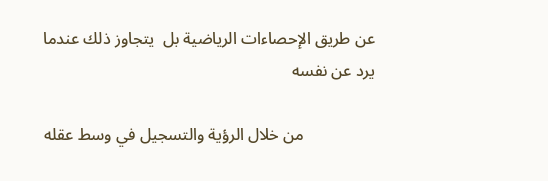عن طريق الإحصاءات الرياضية بل  يتجاوز ذلك عندما يرد عن نفسه

                 من خلال الرؤية والتسجيل في وسط عقله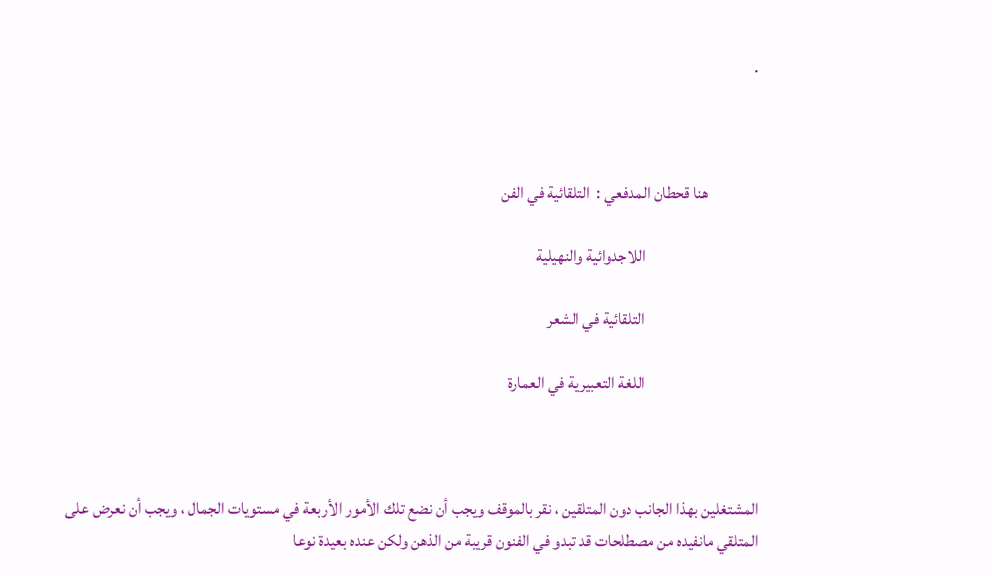.



               هنا قحطان المدفعي :  التلقائية في الفن

                                  اللاجدوائية والنهيلية

                                  التلقائية في الشعر

                                  اللغة التعبيرية في العمارة



المشتغلين بهذا الجانب دون المتلقين ، نقر بالموقف ويجب أن نضع تلك الأمور الأربعة في مستويات الجمال ، ويجب أن نعرض على المتلقي مانفيده من مصطلحات قد تبدو في الفنون قريبة من الذهن ولكن عنده بعيدة نوعا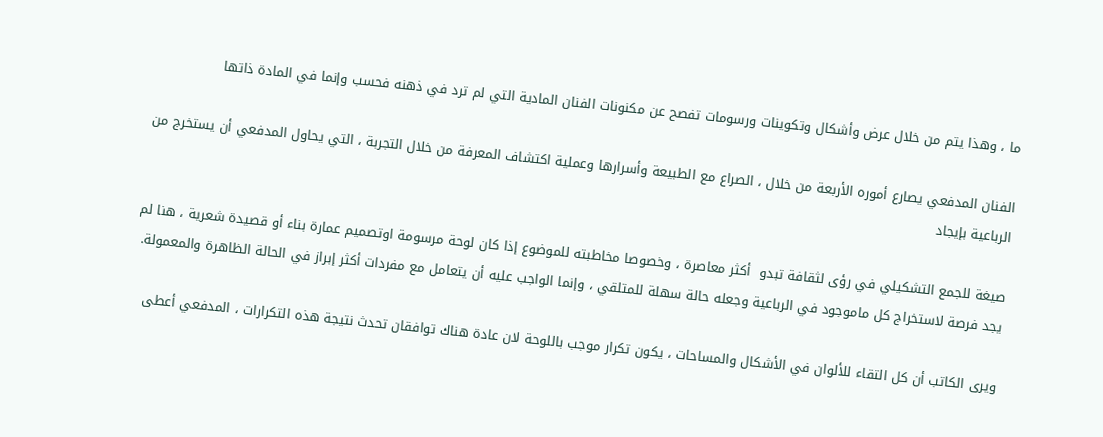ما ، وهذا يتم من خلال عرض وأشكال وتكوينات ورسومات تفصح عن مكنونات الفنان المادية التي لم ترد في ذهنه فحسب وإنما في المادة ذاتها

الفنان المدفعي يصارع أموره الأربعة من خلال ، الصراع مع الطبيعة وأسرارها وعملية اكتشاف المعرفة من خلال التجربة ، التي يحاول المدفعي أن يستخرج من الرباعية بإيجاد

صيغة للجمع التشكيلي في رؤى لثقافة تبدو  أكثر معاصرة ، وخصوصا مخاطبته للموضوع إذا كان لوحة مرسومة اوتصميم عمارة بناء أو قصيدة شعرية ، هنا لم يجد فرصة لاستخراج كل ماموجود في الرباعية وجعله حالة سهلة للمتلقي ، وإنما الواجب عليه أن يتعامل مع مفردات أكثر إبراز في الحالة الظاهرة والمعمولة.

ويرى الكاتب أن كل التقاء للألوان في الأشكال والمساحات ، يكون تكرار موجب باللوحة لان عادة هناك توافقان تحدث نتيجة هذه التكرارات ، المدفعي أعطى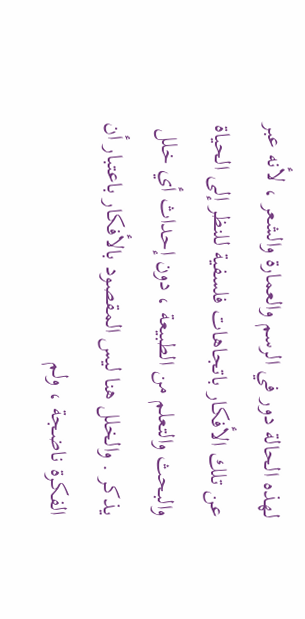لهذه الحالة دور في الرسم والعمارة والشعر ، لأنه عبر عن تلك الأفكار باتجاهات فلسفية للنظر إلى الحياة والبحث والتعلم من الطبيعة ، دون إحداث أي خلل يذكر . والخلل هنا ليس المقصود بالأفكار باعتبار أن الفكرة ناضجة ، ولم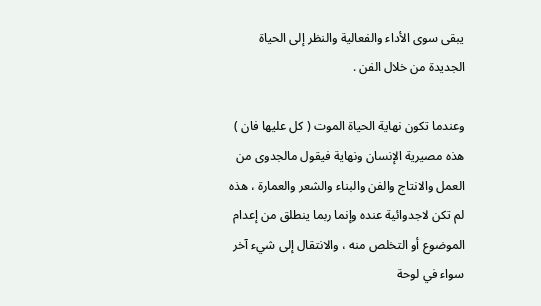يبقى سوى الأداء والفعالية والنظر إلى الحياة الجديدة من خلال الفن .

وعندما تكون نهاية الحياة الموت ( كل عليها فان ) هذه مصيرية الإنسان ونهاية فيقول مالجدوى من العمل والانتاج والفن والبناء والشعر والعمارة ، هذه لم تكن لاجدوائية عنده وإنما ربما ينطلق من إعدام الموضوع أو التخلص منه ، والانتقال إلى شيء آخر سواء في لوحة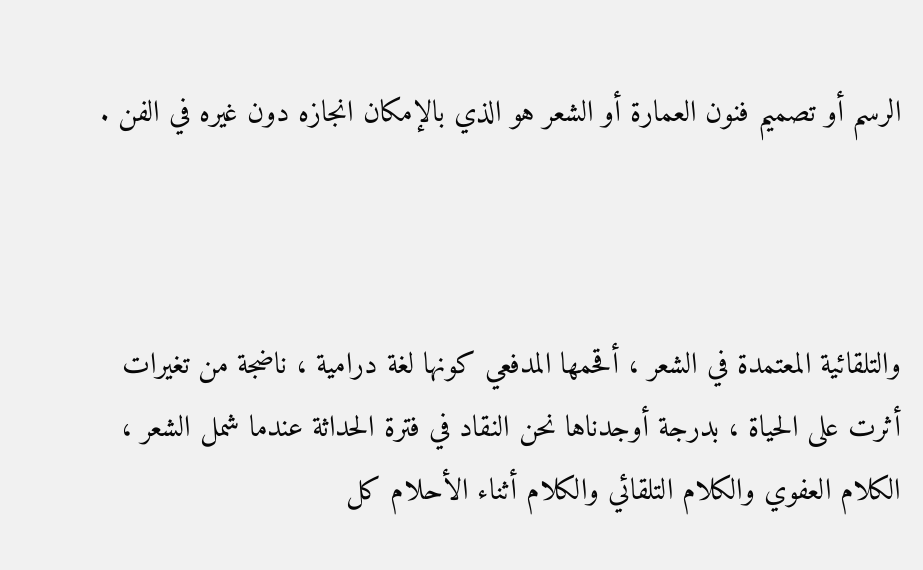الرسم أو تصميم فنون العمارة أو الشعر هو الذي بالإمكان انجازه دون غيره في الفن .



والتلقائية المعتمدة في الشعر ، أقحمها المدفعي كونها لغة درامية ، ناضجة من تغيرات أثرت على الحياة ، بدرجة أوجدناها نحن النقاد في فترة الحداثة عندما شمل الشعر ، الكلام العفوي والكلام التلقائي والكلام أثناء الأحلام كل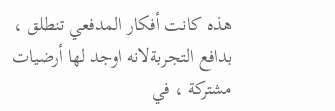هذه كانت أفكار المدفعي تنطلق ، بدافع التجربةلانه اوجد لها أرضيات مشتركة ، في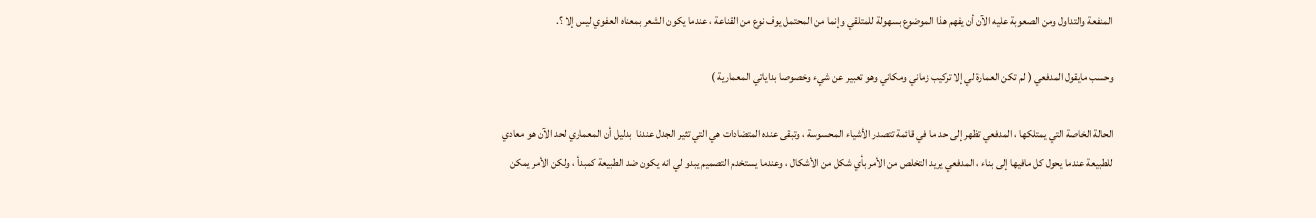المنفعة والتداول ومن الصعوبة عليه الآن أن يفهم هذا الموضوع بسهولة للمتلقي وإنما من المحتمل يوف نوع من القناعة ، عندما يكون الشعر بمعناه العفوي ليس إلا ؟.

وحسب مايقول المدفعي ( لم تكن العمارة لي إلا تركيب زماني ومكاني وهو تعبير عن شيء وخصوصا بداياتي المعمارية )

الحالة الخاصة التي يمتلكها ، المدفعي تظهر إلى حد ما في قائمة تتصدر الأشياء المحسوسة ، وتبقى عنده المتضادات هي التي تثير الجدل عندنا  بدليل أن المعماري لحد الآن هو معادي للطبيعة عندما يحول كل مافيها إلى بناء ، المدفعي يريد التخلص من الأمر بأي شكل من الأشكال ، وعندما يستخدم التصميم يبدو لي انه يكون ضد الطبيعة كمبدأ ، ولكن الأمر يمكن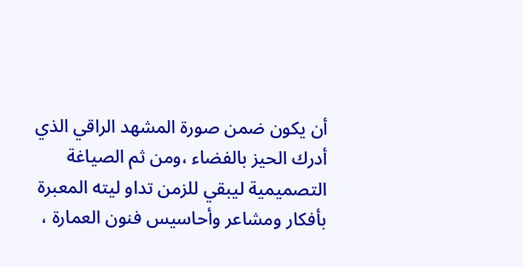أن يكون ضمن صورة المشهد الراقي الذي أدرك الحيز بالفضاء ،ومن ثم الصياغة التصميمية ليبقي للزمن تداو ليته المعبرة بأفكار ومشاعر وأحاسيس فنون العمارة ،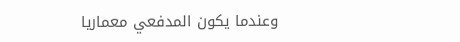وعندما يكون المدفعي معماريا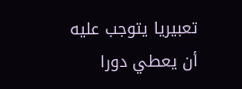تعبيريا يتوجب عليه أن يعطي دورا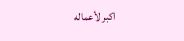اكبر لأعماله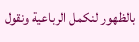بالظهور لنكمل الرباعية ونقول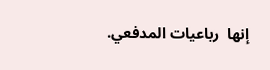إنها  رباعيات المدفعي.